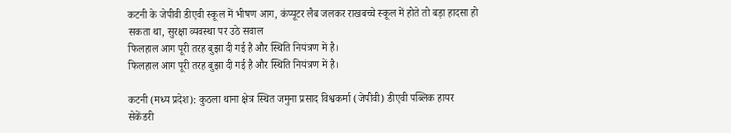कटनी के जेपीवी डीएवी स्कूल में भीषण आग, कंप्यूटर लैब जलकर राखबच्चे स्कूल में होते तो बड़ा हादसा हो सकता था, सुरक्षा व्यवस्था पर उठे सवाल
फिलहाल आग पूरी तरह बुझा दी गई है और स्थिति नियंत्रण में है।
फिलहाल आग पूरी तरह बुझा दी गई है और स्थिति नियंत्रण में है।

कटनी (मध्य प्रदेश): कुठला थाना क्षेत्र स्थित जमुना प्रसाद विश्वकर्मा (जेपीवी) डीएवी पब्लिक हायर सेकेंडरी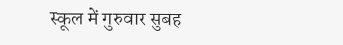स्कूल में गुरुवार सुबह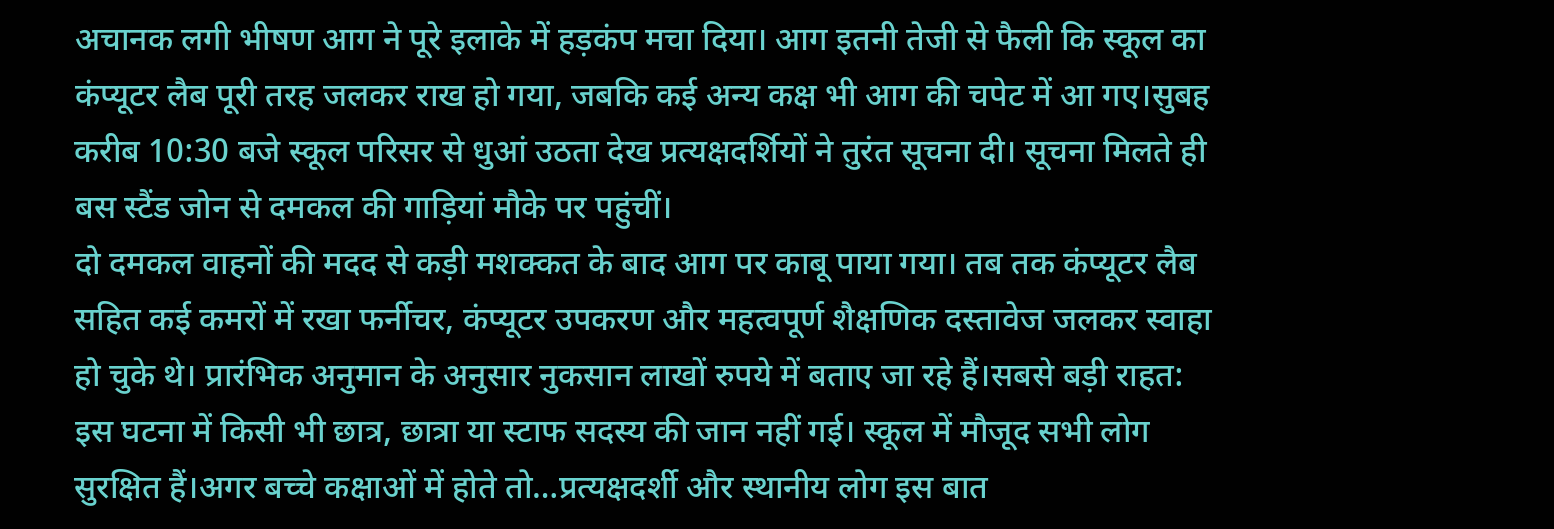अचानक लगी भीषण आग ने पूरे इलाके में हड़कंप मचा दिया। आग इतनी तेजी से फैली कि स्कूल का कंप्यूटर लैब पूरी तरह जलकर राख हो गया, जबकि कई अन्य कक्ष भी आग की चपेट में आ गए।सुबह करीब 10:30 बजे स्कूल परिसर से धुआं उठता देख प्रत्यक्षदर्शियों ने तुरंत सूचना दी। सूचना मिलते ही बस स्टैंड जोन से दमकल की गाड़ियां मौके पर पहुंचीं।
दो दमकल वाहनों की मदद से कड़ी मशक्कत के बाद आग पर काबू पाया गया। तब तक कंप्यूटर लैब सहित कई कमरों में रखा फर्नीचर, कंप्यूटर उपकरण और महत्वपूर्ण शैक्षणिक दस्तावेज जलकर स्वाहा हो चुके थे। प्रारंभिक अनुमान के अनुसार नुकसान लाखों रुपये में बताए जा रहे हैं।सबसे बड़ी राहत: इस घटना में किसी भी छात्र, छात्रा या स्टाफ सदस्य की जान नहीं गई। स्कूल में मौजूद सभी लोग सुरक्षित हैं।अगर बच्चे कक्षाओं में होते तो…प्रत्यक्षदर्शी और स्थानीय लोग इस बात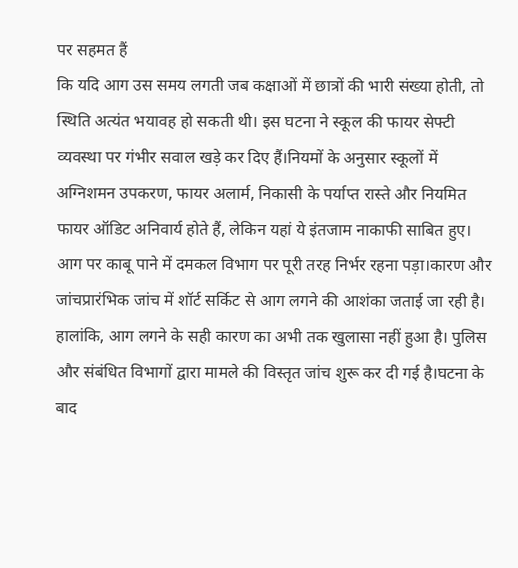पर सहमत हैं
कि यदि आग उस समय लगती जब कक्षाओं में छात्रों की भारी संख्या होती, तो स्थिति अत्यंत भयावह हो सकती थी। इस घटना ने स्कूल की फायर सेफ्टी व्यवस्था पर गंभीर सवाल खड़े कर दिए हैं।नियमों के अनुसार स्कूलों में अग्निशमन उपकरण, फायर अलार्म, निकासी के पर्याप्त रास्ते और नियमित फायर ऑडिट अनिवार्य होते हैं, लेकिन यहां ये इंतजाम नाकाफी साबित हुए। आग पर काबू पाने में दमकल विभाग पर पूरी तरह निर्भर रहना पड़ा।कारण और जांचप्रारंभिक जांच में शॉर्ट सर्किट से आग लगने की आशंका जताई जा रही है।
हालांकि, आग लगने के सही कारण का अभी तक खुलासा नहीं हुआ है। पुलिस और संबंधित विभागों द्वारा मामले की विस्तृत जांच शुरू कर दी गई है।घटना के बाद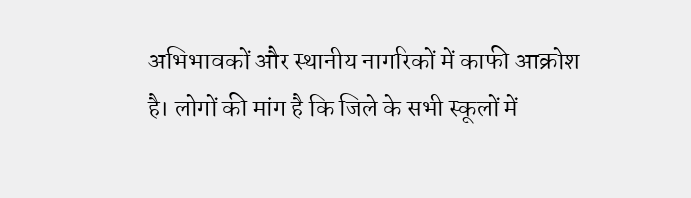अभिभावकों और स्थानीय नागरिकों में काफी आक्रोश है। लोगों की मांग है कि जिले के सभी स्कूलों में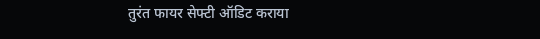तुरंत फायर सेफ्टी ऑडिट कराया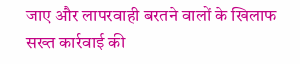जाए और लापरवाही बरतने वालों के खिलाफ सख्त कार्रवाई की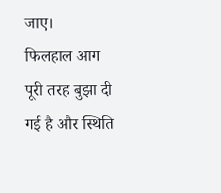जाए।
फिलहाल आग पूरी तरह बुझा दी गई है और स्थिति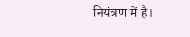नियंत्रण में है।